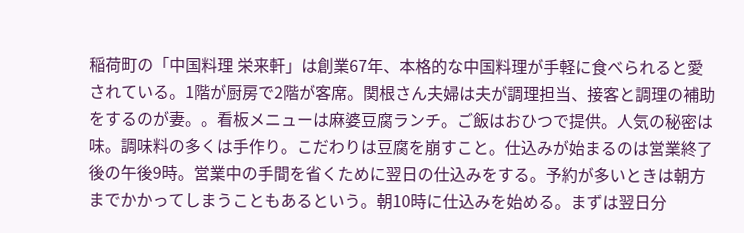稲荷町の「中国料理 栄来軒」は創業67年、本格的な中国料理が手軽に食べられると愛されている。1階が厨房で2階が客席。関根さん夫婦は夫が調理担当、接客と調理の補助をするのが妻。。看板メニューは麻婆豆腐ランチ。ご飯はおひつで提供。人気の秘密は味。調味料の多くは手作り。こだわりは豆腐を崩すこと。仕込みが始まるのは営業終了後の午後9時。営業中の手間を省くために翌日の仕込みをする。予約が多いときは朝方までかかってしまうこともあるという。朝10時に仕込みを始める。まずは翌日分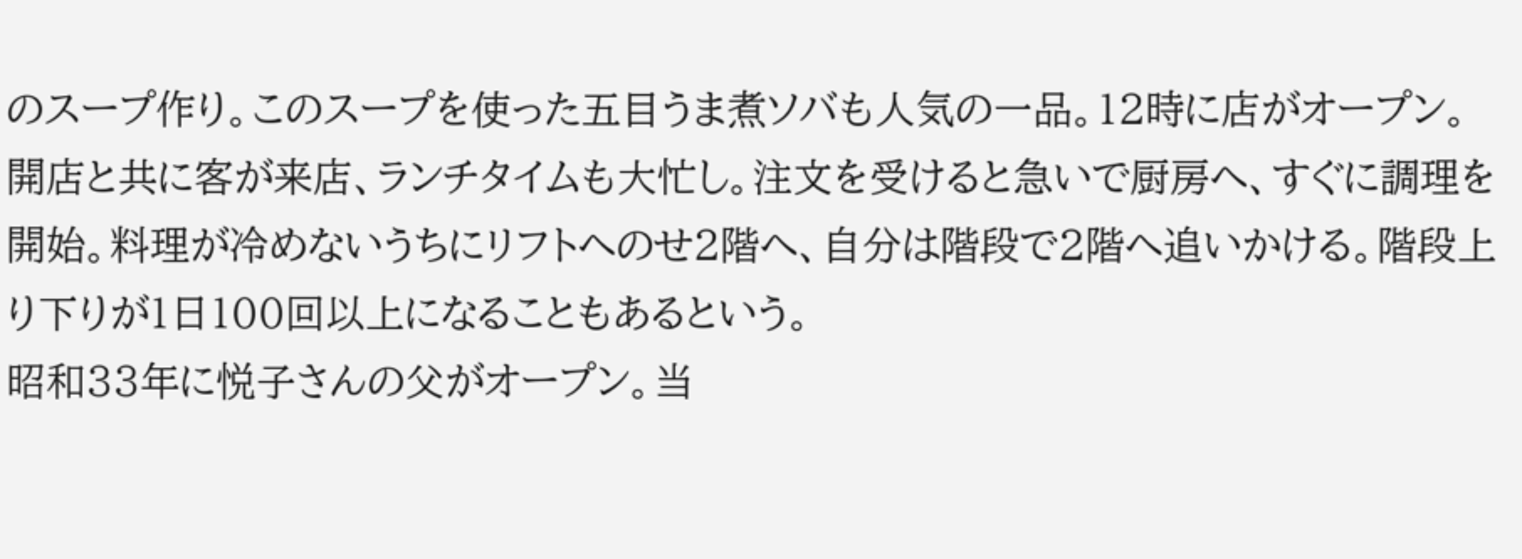のスープ作り。このスープを使った五目うま煮ソバも人気の一品。12時に店がオープン。開店と共に客が来店、ランチタイムも大忙し。注文を受けると急いで厨房へ、すぐに調理を開始。料理が冷めないうちにリフトへのせ2階へ、自分は階段で2階へ追いかける。階段上り下りが1日100回以上になることもあるという。
昭和33年に悦子さんの父がオープン。当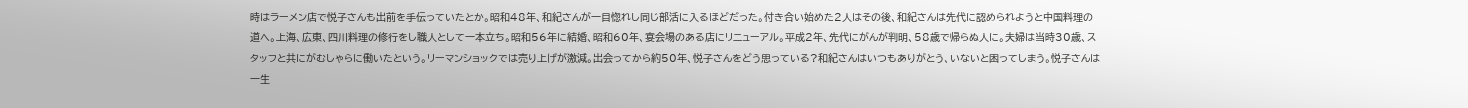時はラーメン店で悦子さんも出前を手伝っていたとか。昭和48年、和紀さんが一目惚れし同じ部活に入るほどだった。付き合い始めた2人はその後、和紀さんは先代に認められようと中国料理の道へ。上海、広東、四川料理の修行をし職人として一本立ち。昭和56年に結婚、昭和60年、宴会場のある店にリニューアル。平成2年、先代にがんが判明、58歳で帰らぬ人に。夫婦は当時30歳、スタッフと共にがむしゃらに働いたという。リーマンショックでは売り上げが激減。出会ってから約50年、悦子さんをどう思っている?和紀さんはいつもありがとう、いないと困ってしまう。悦子さんは一生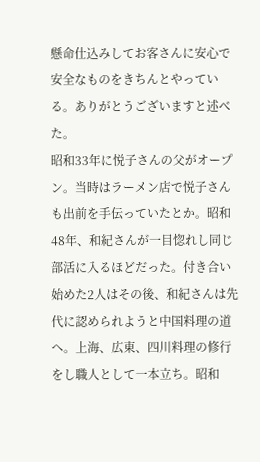懸命仕込みしてお客さんに安心で安全なものをきちんとやっている。ありがとうございますと述べた。
昭和33年に悦子さんの父がオープン。当時はラーメン店で悦子さんも出前を手伝っていたとか。昭和48年、和紀さんが一目惚れし同じ部活に入るほどだった。付き合い始めた2人はその後、和紀さんは先代に認められようと中国料理の道へ。上海、広東、四川料理の修行をし職人として一本立ち。昭和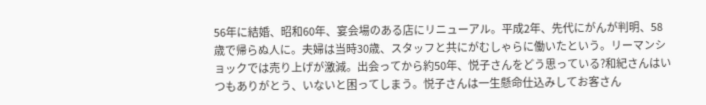56年に結婚、昭和60年、宴会場のある店にリニューアル。平成2年、先代にがんが判明、58歳で帰らぬ人に。夫婦は当時30歳、スタッフと共にがむしゃらに働いたという。リーマンショックでは売り上げが激減。出会ってから約50年、悦子さんをどう思っている?和紀さんはいつもありがとう、いないと困ってしまう。悦子さんは一生懸命仕込みしてお客さん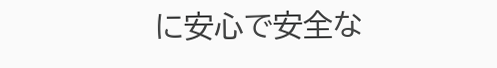に安心で安全な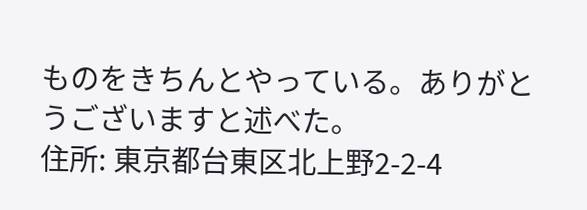ものをきちんとやっている。ありがとうございますと述べた。
住所: 東京都台東区北上野2-2-4